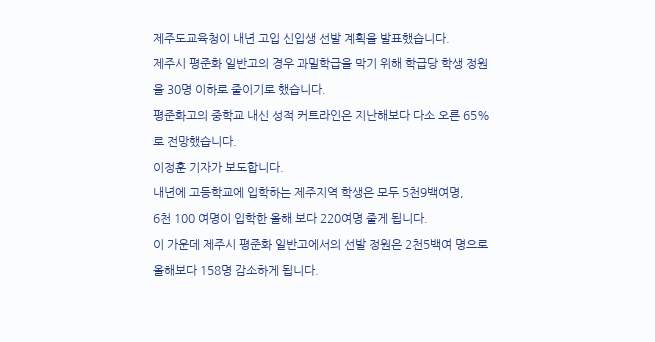제주도교육청이 내년 고입 신입생 선발 계획을 발표했습니다.
제주시 평준화 일반고의 경우 과밀학급을 막기 위해 학급당 학생 정원을 30명 이하로 줄이기로 했습니다.
평준화고의 중학교 내신 성적 커트라인은 지난해보다 다소 오른 65%로 전망했습니다.
이정훈 기자가 보도합니다.
내년에 고등학교에 입학하는 제주지역 학생은 모두 5천9백여명,
6천 100 여명이 입학한 올해 보다 220여명 줄게 됩니다.
이 가운데 제주시 평준화 일반고에서의 선발 정원은 2천5백여 명으로 올해보다 158명 감소하게 됩니다.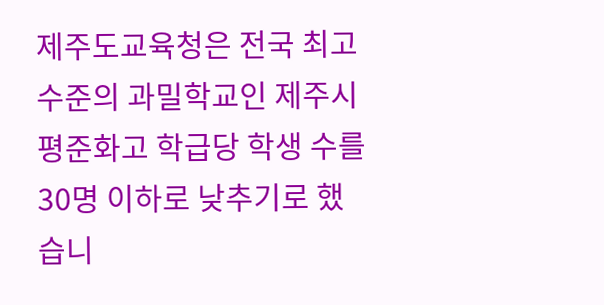제주도교육청은 전국 최고 수준의 과밀학교인 제주시 평준화고 학급당 학생 수를 30명 이하로 낮추기로 했습니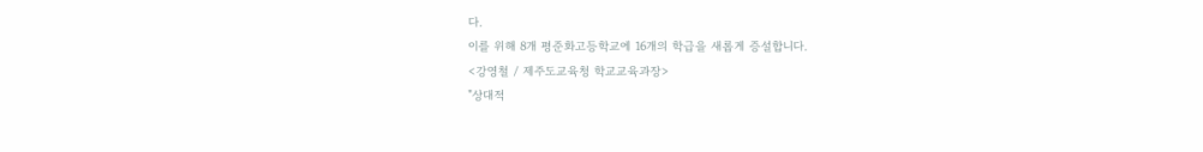다.
이를 위해 8개 평준화고등학교에 16개의 학급을 새롭게 증설합니다.
<강영철 / 제주도교육청 학교교육과장>
"상대적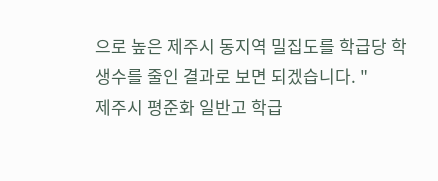으로 높은 제주시 동지역 밀집도를 학급당 학생수를 줄인 결과로 보면 되겠습니다. "
제주시 평준화 일반고 학급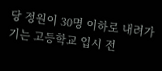당 정원이 30명 이하로 내려가기는 고등학교 입시 전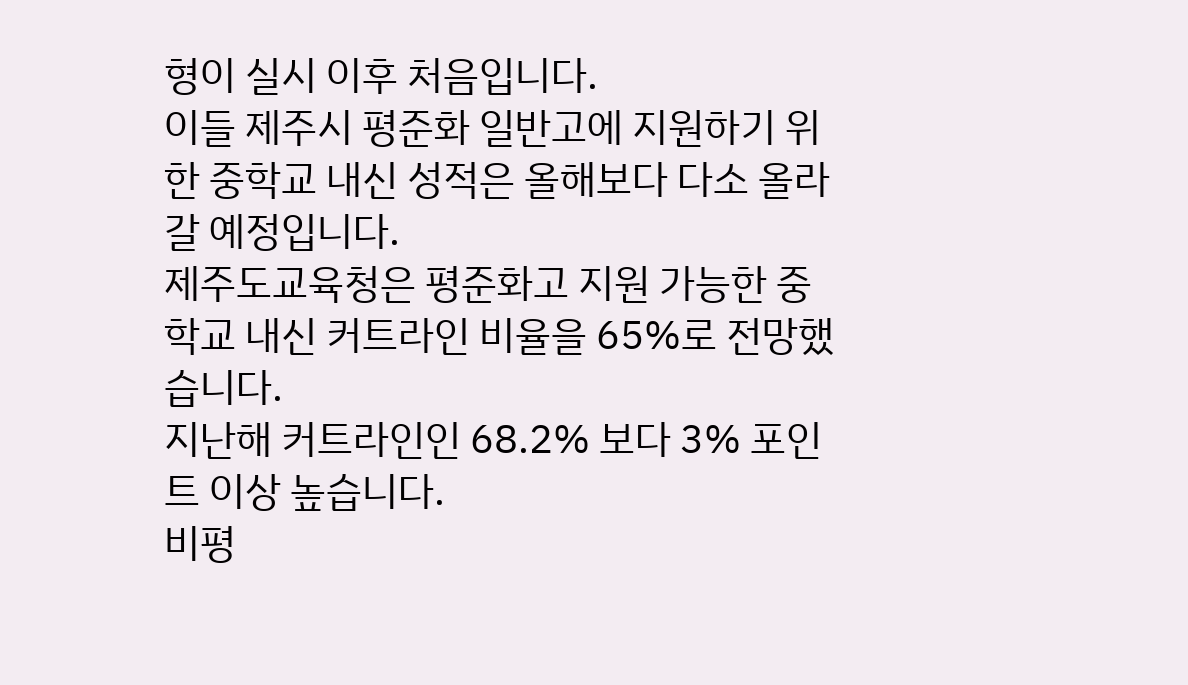형이 실시 이후 처음입니다.
이들 제주시 평준화 일반고에 지원하기 위한 중학교 내신 성적은 올해보다 다소 올라갈 예정입니다.
제주도교육청은 평준화고 지원 가능한 중학교 내신 커트라인 비율을 65%로 전망했습니다.
지난해 커트라인인 68.2% 보다 3% 포인트 이상 높습니다.
비평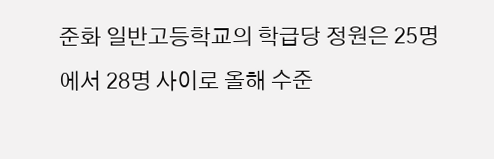준화 일반고등학교의 학급당 정원은 25명에서 28명 사이로 올해 수준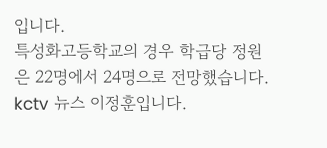입니다.
특성화고등학교의 경우 학급당 정원은 22명에서 24명으로 전망했습니다.
kctv 뉴스 이정훈입니다.